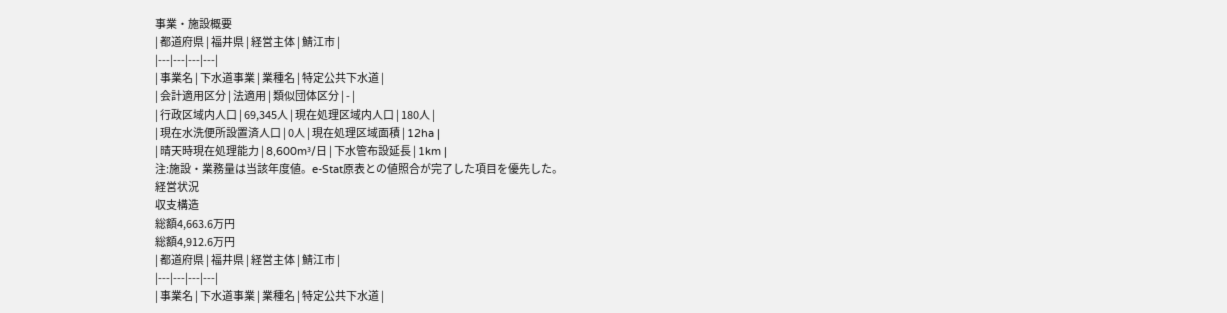事業・施設概要
| 都道府県 | 福井県 | 経営主体 | 鯖江市 |
|---|---|---|---|
| 事業名 | 下水道事業 | 業種名 | 特定公共下水道 |
| 会計適用区分 | 法適用 | 類似団体区分 | - |
| 行政区域内人口 | 69,345人 | 現在処理区域内人口 | 180人 |
| 現在水洗便所設置済人口 | 0人 | 現在処理区域面積 | 12ha |
| 晴天時現在処理能力 | 8,600m³/日 | 下水管布設延長 | 1km |
注:施設・業務量は当該年度値。e-Stat原表との値照合が完了した項目を優先した。
経営状況
収支構造
総額4,663.6万円
総額4,912.6万円
| 都道府県 | 福井県 | 経営主体 | 鯖江市 |
|---|---|---|---|
| 事業名 | 下水道事業 | 業種名 | 特定公共下水道 |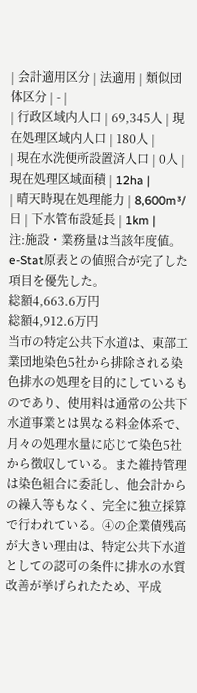| 会計適用区分 | 法適用 | 類似団体区分 | - |
| 行政区域内人口 | 69,345人 | 現在処理区域内人口 | 180人 |
| 現在水洗便所設置済人口 | 0人 | 現在処理区域面積 | 12ha |
| 晴天時現在処理能力 | 8,600m³/日 | 下水管布設延長 | 1km |
注:施設・業務量は当該年度値。e-Stat原表との値照合が完了した項目を優先した。
総額4,663.6万円
総額4,912.6万円
当市の特定公共下水道は、東部工業団地染色5社から排除される染色排水の処理を目的にしているものであり、使用料は通常の公共下水道事業とは異なる料金体系で、月々の処理水量に応じて染色5社から徴収している。また維持管理は染色組合に委託し、他会計からの繰入等もなく、完全に独立採算で行われている。④の企業債残高が大きい理由は、特定公共下水道としての認可の条件に排水の水質改善が挙げられたため、平成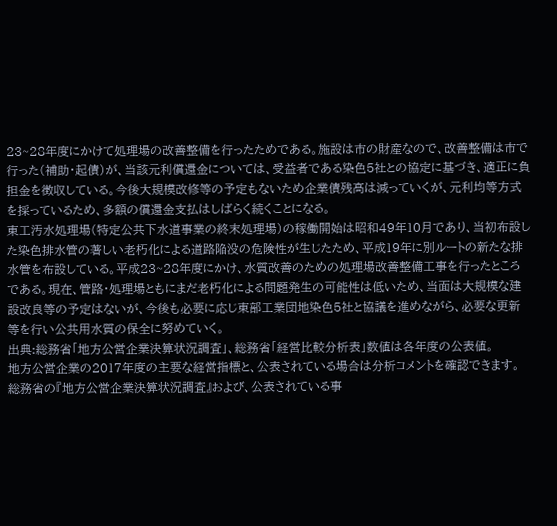23~28年度にかけて処理場の改善整備を行ったためである。施設は市の財産なので、改善整備は市で行った(補助・起債)が、当該元利償還金については、受益者である染色5社との協定に基づき、適正に負担金を徴収している。今後大規模改修等の予定もないため企業債残高は減っていくが、元利均等方式を採っているため、多額の償還金支払はしばらく続くことになる。
東工汚水処理場(特定公共下水道事業の終末処理場)の稼働開始は昭和49年10月であり、当初布設した染色排水管の著しい老朽化による道路陥没の危険性が生じたため、平成19年に別ルートの新たな排水管を布設している。平成23~28年度にかけ、水質改善のための処理場改善整備工事を行ったところである。現在、管路・処理場ともにまだ老朽化による問題発生の可能性は低いため、当面は大規模な建設改良等の予定はないが、今後も必要に応じ東部工業団地染色5社と協議を進めながら、必要な更新等を行い公共用水質の保全に努めていく。
出典:総務省「地方公営企業決算状況調査」、総務省「経営比較分析表」数値は各年度の公表値。
地方公営企業の2017年度の主要な経営指標と、公表されている場合は分析コメントを確認できます。
総務省の『地方公営企業決算状況調査』および、公表されている事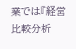業では『経営比較分析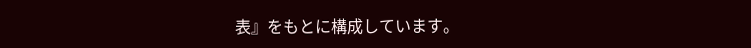表』をもとに構成しています。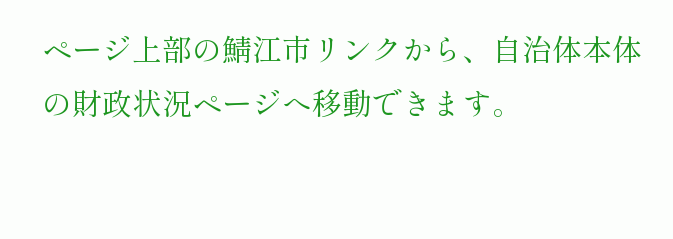ページ上部の鯖江市リンクから、自治体本体の財政状況ページへ移動できます。